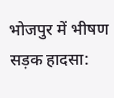भोजपुर में भीषण सड़क हादसा: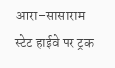आरा–सासाराम स्टेट हाईवे पर ट्रक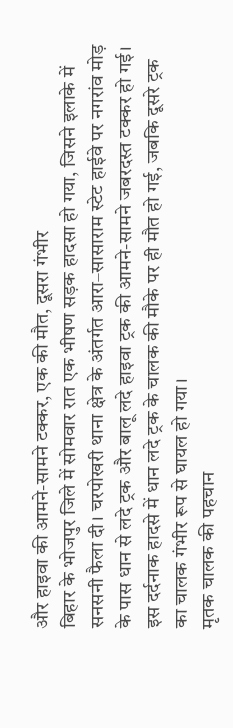और हाइवा की आमने-सामने टक्कर, एक की मौत, दूसरा गंभीर
बिहार के भोजपुर जिले में सोमवार रात एक भीषण सड़क हादसा हो गया, जिसने इलाके में सनसनी फैला दी। चरपोखरी थाना क्षेत्र के अंतर्गत आरा–सासाराम स्टेट हाईवे पर नगरांव मोड़ के पास धान से लदे ट्रक और बालू लदे हाइवा ट्रक की आमने-सामने जबरदस्त टक्कर हो गई। इस दर्दनाक हादसे में धान लदे ट्रक के चालक की मौके पर ही मौत हो गई, जबकि दूसरे ट्रक का चालक गंभीर रूप से घायल हो गया।
मृतक चालक की पहचान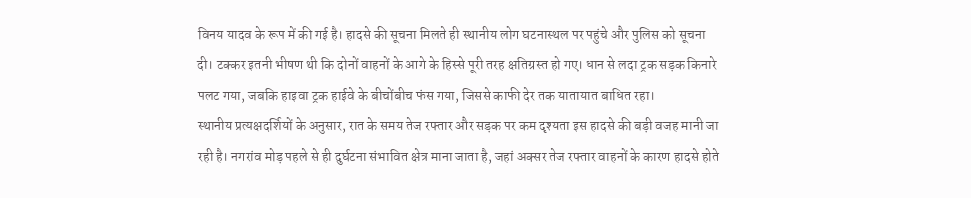विनय यादव के रूप में की गई है। हादसे की सूचना मिलते ही स्थानीय लोग घटनास्थल पर पहुंचे और पुलिस को सूचना दी। टक्कर इतनी भीषण थी कि दोनों वाहनों के आगे के हिस्से पूरी तरह क्षतिग्रस्त हो गए। धान से लदा ट्रक सड़क किनारे पलट गया, जबकि हाइवा ट्रक हाईवे के बीचोंबीच फंस गया, जिससे काफी देर तक यातायात बाधित रहा।
स्थानीय प्रत्यक्षदर्शियों के अनुसार, रात के समय तेज रफ्तार और सड़क पर कम दृश्यता इस हादसे की बड़ी वजह मानी जा रही है। नगरांव मोड़ पहले से ही दुर्घटना संभावित क्षेत्र माना जाता है, जहां अक्सर तेज रफ्तार वाहनों के कारण हादसे होते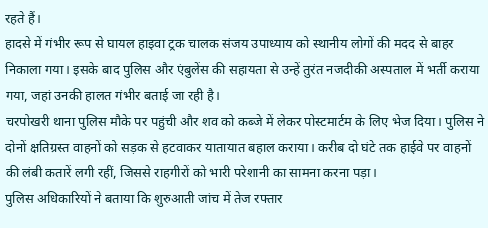रहते हैं।
हादसे में गंभीर रूप से घायल हाइवा ट्रक चालक संजय उपाध्याय को स्थानीय लोगों की मदद से बाहर निकाला गया। इसके बाद पुलिस और एंबुलेंस की सहायता से उन्हें तुरंत नजदीकी अस्पताल में भर्ती कराया गया, जहां उनकी हालत गंभीर बताई जा रही है।
चरपोखरी थाना पुलिस मौके पर पहुंची और शव को कब्जे में लेकर पोस्टमार्टम के लिए भेज दिया। पुलिस ने दोनों क्षतिग्रस्त वाहनों को सड़क से हटवाकर यातायात बहाल कराया। करीब दो घंटे तक हाईवे पर वाहनों की लंबी कतारें लगी रहीं, जिससे राहगीरों को भारी परेशानी का सामना करना पड़ा।
पुलिस अधिकारियों ने बताया कि शुरुआती जांच में तेज रफ्तार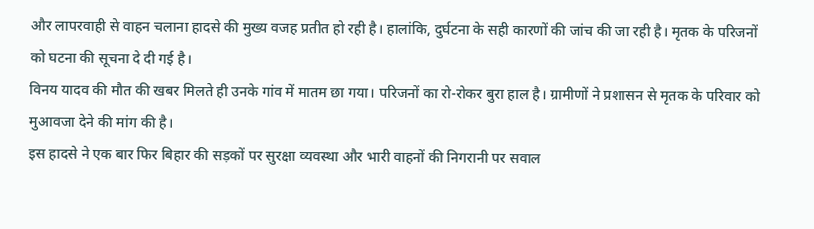और लापरवाही से वाहन चलाना हादसे की मुख्य वजह प्रतीत हो रही है। हालांकि, दुर्घटना के सही कारणों की जांच की जा रही है। मृतक के परिजनों को घटना की सूचना दे दी गई है।
विनय यादव की मौत की खबर मिलते ही उनके गांव में मातम छा गया। परिजनों का रो-रोकर बुरा हाल है। ग्रामीणों ने प्रशासन से मृतक के परिवार को मुआवजा देने की मांग की है।
इस हादसे ने एक बार फिर बिहार की सड़कों पर सुरक्षा व्यवस्था और भारी वाहनों की निगरानी पर सवाल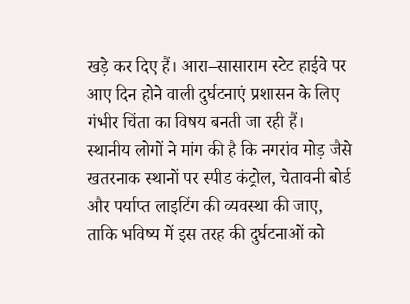खड़े कर दिए हैं। आरा–सासाराम स्टेट हाईवे पर आए दिन होने वाली दुर्घटनाएं प्रशासन के लिए गंभीर चिंता का विषय बनती जा रही हैं।
स्थानीय लोगों ने मांग की है कि नगरांव मोड़ जैसे खतरनाक स्थानों पर स्पीड कंट्रोल, चेतावनी बोर्ड और पर्याप्त लाइटिंग की व्यवस्था की जाए, ताकि भविष्य में इस तरह की दुर्घटनाओं को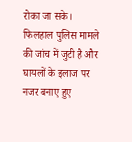रोका जा सके।
फिलहाल पुलिस मामले की जांच में जुटी है और घायलों के इलाज पर नजर बनाए हुए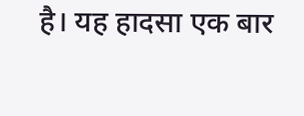है। यह हादसा एक बार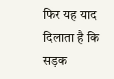फिर यह याद दिलाता है कि सड़क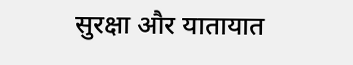सुरक्षा और यातायात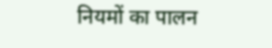नियमों का पालन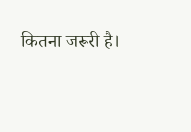कितना जरूरी है।